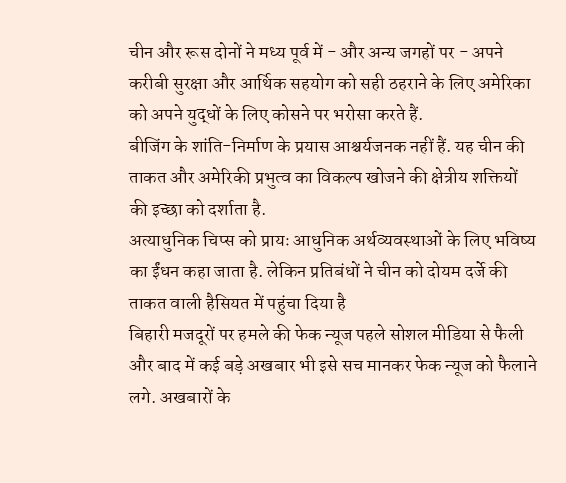चीन और रूस दोनों ने मध्य पूर्व में - और अन्य जगहों पर - अपने करीबी सुरक्षा और आर्थिक सहयोग को सही ठहराने के लिए अमेरिका को अपने युद्धों के लिए कोसने पर भरोसा करते हैं.
बीजिंग के शांति-निर्माण के प्रयास आश्चर्यजनक नहीं हैं. यह चीन की ताकत और अमेरिकी प्रभुत्व का विकल्प खोजने की क्षेत्रीय शक्तियों की इच्छा को दर्शाता है.
अत्याधुनिक चिप्स को प्रायः आधुनिक अर्थव्यवस्थाओं के लिए भविष्य का ईंधन कहा जाता है. लेकिन प्रतिबंधों ने चीन को दोयम दर्जे की ताकत वाली हैसियत में पहुंचा दिया है
बिहारी मजदूरों पर हमले की फेक न्यूज पहले सोशल मीडिया से फैली और बाद में कई बड़े अखबार भी इसे सच मानकर फेक न्यूज को फैलाने लगे. अखबारों के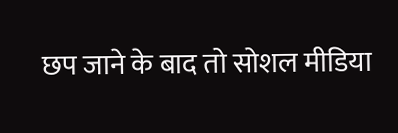छप जाने के बाद तो सोशल मीडिया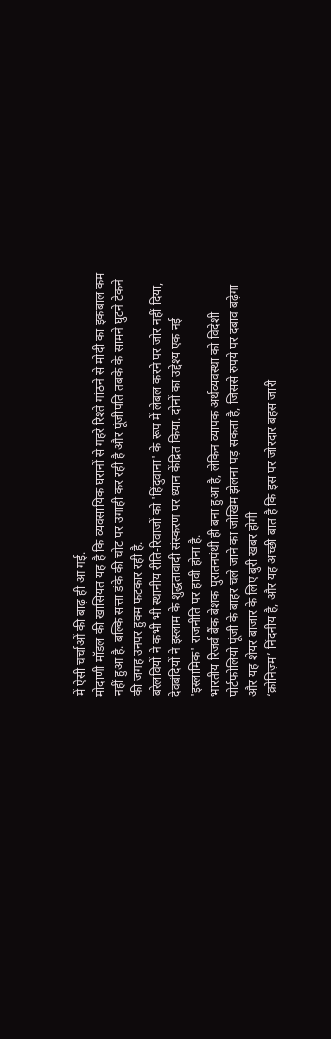में ऐसी चर्चाओं की बाढ़ ही आ गई.
मोदाणी मॉडल की खासियत यह है कि व्यवसायिक घरानों से गहरे रिश्ते गांठने से मोदी का इकबाल कम नहीं हुआ है. बल्कि सत्ता डंके की चोट पर उगाही कर रही है और पूंजीपति तबके के सामने घुटने टेकने की जगह उनपर हुक्म फटकार रही है.
बरेलवियों ने कभी भी स्थानीय रीति-रिवाजों को 'हिंदुवाना' के रूप में लेबल करने पर जोर नहीं दिया, देवबंदियों ने इस्लाम के शुद्धतावादी संस्करण पर ध्यान केंद्रित किया. दोनों का उद्देश्य एक नई 'इस्लामिक' राजनीति पर हावी होना है.
भारतीय रिजर्व बैंक बेशक पुरातनपंथी ही बना हुआ है, लेकिन व्यापक अर्थव्यवस्था को विदेशी पोर्टफोलियो पूंजी के बाहर चले जाने का जोखिम झेलना पड़ सकता है, जिससे रुपये पर दबाव बढ़ेगा और यह शेयर बाजार के लिए बुरी खबर होगी
‘क्रोनिज़्म’ निंदनीय है, और यह अच्छी बात है कि इस पर जोरदार बहस जारी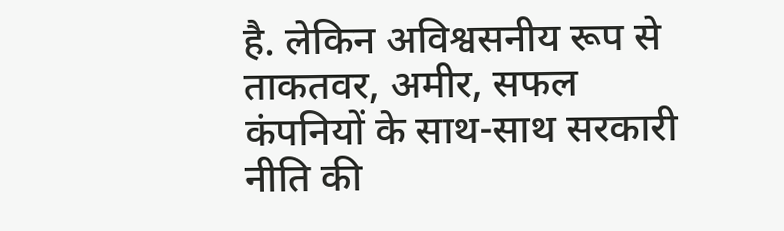है. लेकिन अविश्वसनीय रूप से ताकतवर, अमीर, सफल कंपनियों के साथ-साथ सरकारी नीति की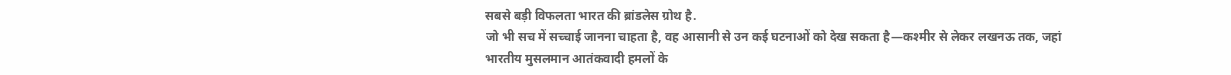सबसे बड़ी विफलता भारत की ब्रांडलेस ग्रोथ है.
जो भी सच में सच्चाई जानना चाहता है, वह आसानी से उन कई घटनाओं को देख सकता है—कश्मीर से लेकर लखनऊ तक, जहां भारतीय मुसलमान आतंकवादी हमलों के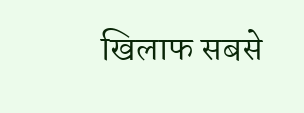खिलाफ सबसे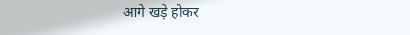आगे खड़े होकर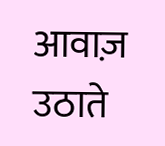आवाज़ उठाते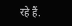रहे हैं.